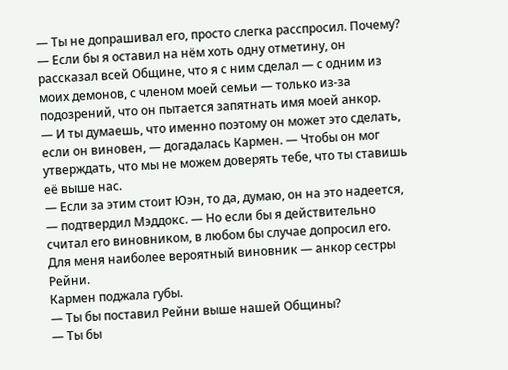— Ты не допрашивал его, просто слегка расспросил. Почему?
— Если бы я оставил на нём хоть одну отметину, он рассказал всей Общине, что я с ним сделал — с одним из моих демонов, с членом моей семьи — только из-за подозрений, что он пытается запятнать имя моей анкор.
— И ты думаешь, что именно поэтому он может это сделать, если он виновен, — догадалась Кармен. — Чтобы он мог утверждать, что мы не можем доверять тебе, что ты ставишь её выше нас.
— Если за этим стоит Юэн, то да, думаю, он на это надеется, — подтвердил Мэддокс. — Но если бы я действительно считал его виновником, в любом бы случае допросил его. Для меня наиболее вероятный виновник — анкор сестры Рейни.
Кармен поджала губы.
— Ты бы поставил Рейни выше нашей Общины?
— Ты бы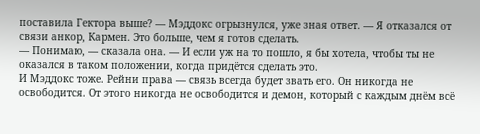поставила Гектора выше? — Мэддокс огрызнулся, уже зная ответ. — Я отказался от связи анкор, Кармен. Это больше, чем я готов сделать.
— Понимаю, — сказала она. — И если уж на то пошло, я бы хотела, чтобы ты не оказался в таком положении, когда придётся сделать это.
И Мэддокс тоже. Рейни права — связь всегда будет звать его. Он никогда не освободится. От этого никогда не освободится и демон, который с каждым днём всё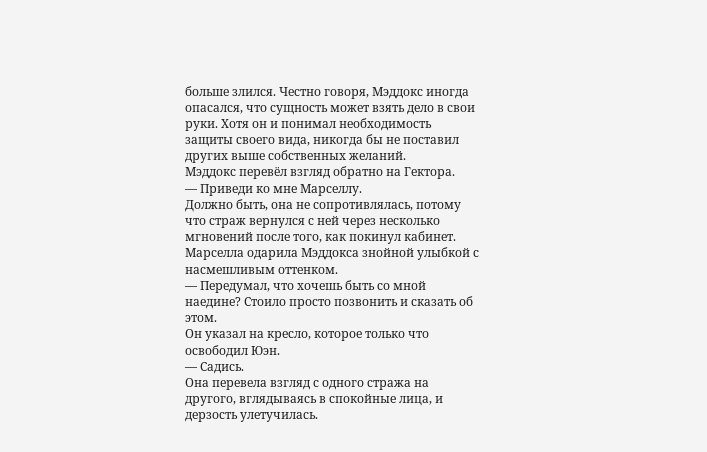больше злился. Честно говоря, Мэддокс иногда опасался, что сущность может взять дело в свои руки. Хотя он и понимал необходимость защиты своего вида, никогда бы не поставил других выше собственных желаний.
Мэддокс перевёл взгляд обратно на Гектора.
— Приведи ко мне Марселлу.
Должно быть, она не сопротивлялась, потому что страж вернулся с ней через несколько мгновений после того, как покинул кабинет.
Марселла одарила Мэддокса знойной улыбкой с насмешливым оттенком.
— Передумал, что хочешь быть со мной наедине? Стоило просто позвонить и сказать об этом.
Он указал на кресло, которое только что освободил Юэн.
— Садись.
Она перевела взгляд с одного стража на другого, вглядываясь в спокойные лица, и дерзость улетучилась.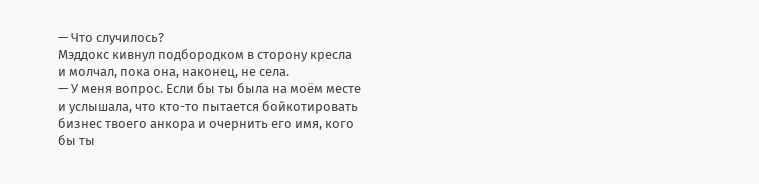— Что случилось?
Мэддокс кивнул подбородком в сторону кресла и молчал, пока она, наконец, не села.
— У меня вопрос. Если бы ты была на моём месте и услышала, что кто-то пытается бойкотировать бизнес твоего анкора и очернить его имя, кого бы ты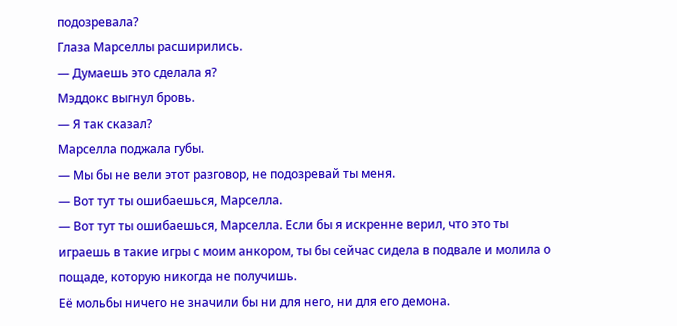подозревала?
Глаза Марселлы расширились.
— Думаешь это сделала я?
Мэддокс выгнул бровь.
— Я так сказал?
Марселла поджала губы.
— Мы бы не вели этот разговор, не подозревай ты меня.
— Вот тут ты ошибаешься, Марселла.
— Вот тут ты ошибаешься, Марселла. Если бы я искренне верил, что это ты играешь в такие игры с моим анкором, ты бы сейчас сидела в подвале и молила о пощаде, которую никогда не получишь.
Её мольбы ничего не значили бы ни для него, ни для его демона.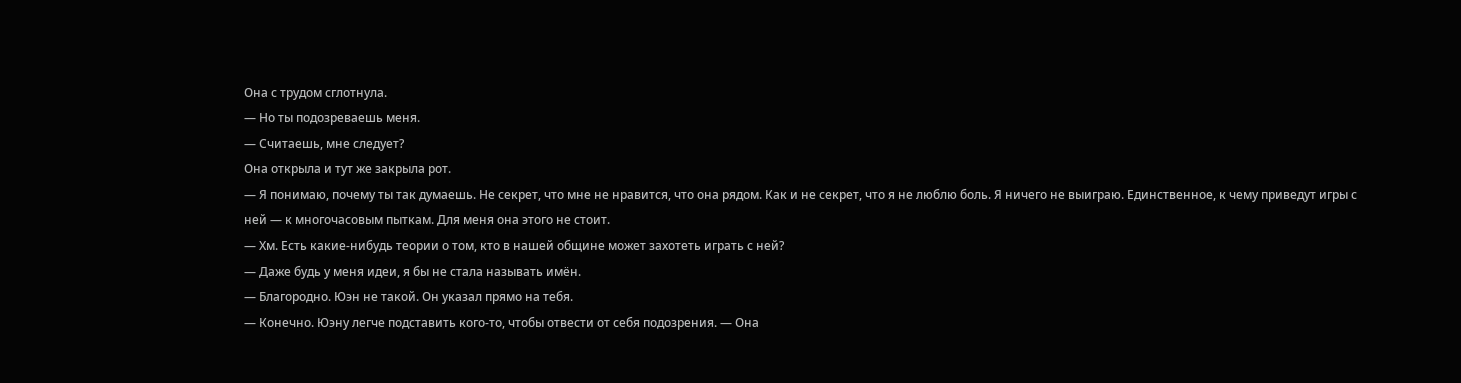Она с трудом сглотнула.
— Но ты подозреваешь меня.
— Считаешь, мне следует?
Она открыла и тут же закрыла рот.
— Я понимаю, почему ты так думаешь. Не секрет, что мне не нравится, что она рядом. Как и не секрет, что я не люблю боль. Я ничего не выиграю. Единственное, к чему приведут игры с ней — к многочасовым пыткам. Для меня она этого не стоит.
— Хм. Есть какие-нибудь теории о том, кто в нашей общине может захотеть играть с ней?
— Даже будь у меня идеи, я бы не стала называть имён.
— Благородно. Юэн не такой. Он указал прямо на тебя.
— Конечно. Юэну легче подставить кого-то, чтобы отвести от себя подозрения. — Она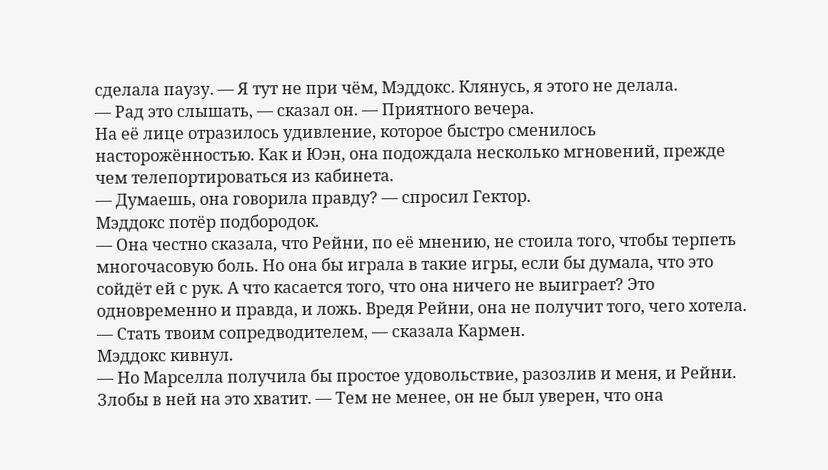сделала паузу. — Я тут не при чём, Мэддокс. Клянусь, я этого не делала.
— Рад это слышать, — сказал он. — Приятного вечера.
На её лице отразилось удивление, которое быстро сменилось насторожённостью. Как и Юэн, она подождала несколько мгновений, прежде чем телепортироваться из кабинета.
— Думаешь, она говорила правду? — спросил Гектор.
Мэддокс потёр подбородок.
— Она честно сказала, что Рейни, по её мнению, не стоила того, чтобы терпеть многочасовую боль. Но она бы играла в такие игры, если бы думала, что это сойдёт ей с рук. А что касается того, что она ничего не выиграет? Это одновременно и правда, и ложь. Вредя Рейни, она не получит того, чего хотела.
— Стать твоим сопредводителем, — сказала Кармен.
Мэддокс кивнул.
— Но Марселла получила бы простое удовольствие, разозлив и меня, и Рейни. Злобы в ней на это хватит. — Тем не менее, он не был уверен, что она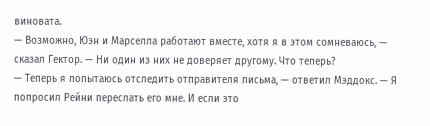виновата.
— Возможно, Юэн и Марселла работают вместе, хотя я в этом сомневаюсь, — сказал Гектор. — Ни один из них не доверяет другому. Что теперь?
— Теперь я попытаюсь отследить отправителя письма, — ответил Мэддокс. — Я попросил Рейни переслать его мне. И если это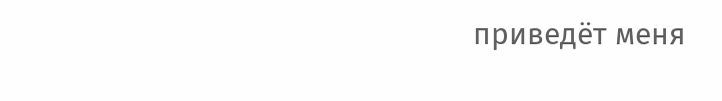приведёт меня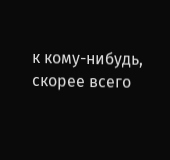к кому-нибудь, скорее всего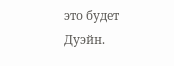это будет Дуэйн.